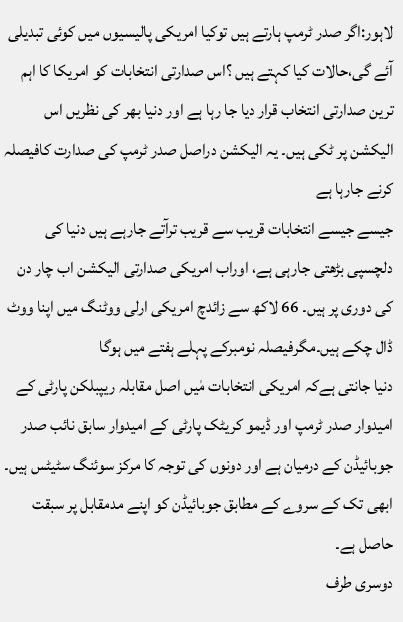لاہور:اگر صدر ٹرمپ ہارتے ہیں توکیا امریکی پالیسیوں میں کوئی تبدیلی آئے گی،حالات کیا کہتے ہیں ؟اس صدارتی انتخابات کو امریکا کا اہم ترین صدارتی انتخاب قرار دیا جا رہا ہے اور دنیا بھر کی نظریں اس الیکشن پر ٹکی ہیں۔ یہ الیکشن دراصل صدر ٹرمپ کی صدارت کافیصلہ کرنے جارہا ہے
جیسے جیسے انتخابات قریب سے قریب ترآتے جارہے ہیں دنیا کی دلچسپی بڑھتی جارہی ہے، اوراب امریکی صدارتی الیکشن اب چار دن کی دوری پر ہیں۔ 66 لاکھ سے زائدچ امریکی ارلی ووٹنگ میں اپنا ووٹ ڈال چکے ہیں۔مگرفیصلہ نومبرکے پہلے ہفتے میں ہوگا
دنیا جانتی ہےکہ امریکی انتخابات مٰیں اصل مقابلہ ریپبلکن پارٹی کے امیدوار صدر ٹرمپ اور ڈیمو کریٹک پارٹی کے امیدوار سابق نائب صدر جوبائیڈن کے درمیان ہے اور دونوں کی توجہ کا مرکز سوئنگ سٹیٹس ہیں۔ ابھی تک کے سروے کے مطابق جوبائیڈن کو اپنے مدمقابل پر سبقت حاصل ہے۔
دوسری طرف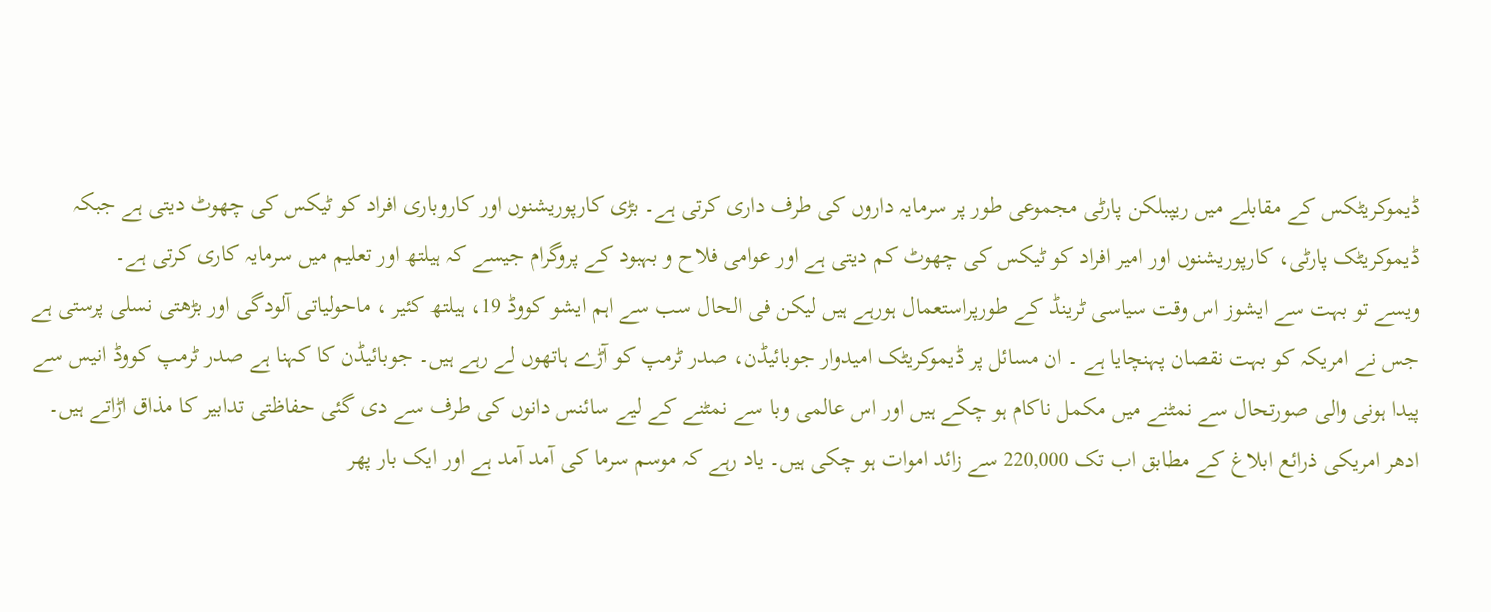ڈیموکریٹکس کے مقابلے میں ریپبلکن پارٹی مجموعی طور پر سرمایہ داروں کی طرف داری کرتی ہے۔ بڑی کارپوریشنوں اور کاروباری افراد کو ٹیکس کی چھوٹ دیتی ہے جبکہ ڈیموکریٹک پارٹی، کارپوریشنوں اور امیر افراد کو ٹیکس کی چھوٹ کم دیتی ہے اور عوامی فلاح و بہبود کے پروگرام جیسے کہ ہیلتھ اور تعلیم میں سرمایہ کاری کرتی ہے۔
ویسے تو بہت سے ایشوز اس وقت سیاسی ٹرینڈ کے طورپراستعمال ہورہے ہیں لیکن فی الحال سب سے اہم ایشو کووڈ 19، ہیلتھ کئیر ، ماحولیاتی آلودگی اور بڑھتی نسلی پرستی ہے جس نے امریکہ کو بہت نقصان پہنچایا ہے ۔ ان مسائل پر ڈیموکریٹک امیدوار جوبائیڈن، صدر ٹرمپ کو آڑے ہاتھوں لے رہے ہیں۔ جوبائیڈن کا کہنا ہے صدر ٹرمپ کووڈ انیس سے پیدا ہونی والی صورتحال سے نمٹنے میں مکمل ناکام ہو چکے ہیں اور اس عالمی وبا سے نمٹنے کے لیے سائنس دانوں کی طرف سے دی گئی حفاظتی تدابیر کا مذاق اڑاتے ہیں۔
ادھر امریکی ذرائع ابلاغ کے مطابق اب تک 220,000 سے زائد اموات ہو چکی ہیں۔ یاد رہے کہ موسم سرما کی آمد آمد ہے اور ایک بار پھر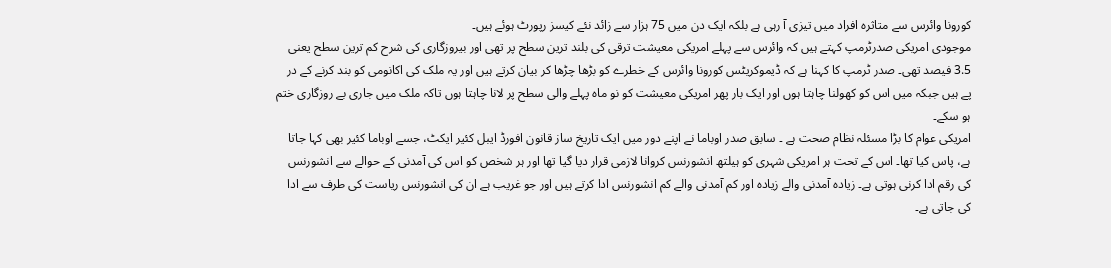کورونا وائرس سے متاثرہ افراد میں تیزی آ رہی ہے بلکہ ایک دن میں 75 ہزار سے زائد نئے کیسز رپورٹ ہوئے ہیں۔
موجودی امریکی صدرٹرمپ کہتے ہیں کہ وائرس سے پہلے امریکی معیشت ترقی کی بلند ترین سطح پر تھی اور بیروزگاری کی شرح کم ترین سطح یعنی 3.5 فیصد تھی۔ صدر ٹرمپ کا کہنا ہے کہ ڈیموکریٹس کورونا وائرس کے خطرے کو بڑھا چڑھا کر بیان کرتے ہیں اور یہ ملک کی اکانومی کو بند کرنے کے در پے ہیں جبکہ میں اس کو کھولنا چاہتا ہوں اور ایک بار پھر امریکی معیشت کو نو ماہ پہلے والی سطح پر لانا چاہتا ہوں تاکہ ملک میں جاری بے روزگاری ختم ہو سکے۔
امریکی عوام کا بڑا مسئلہ نظام صحت ہے ۔ سابق صدر اوباما نے اپنے دور میں ایک تاریخ ساز قانون افورڈ ایبل کئیر ایکٹ، جسے اوباما کئیر بھی کہا جاتا ہے، پاس کیا تھا۔ اس کے تحت ہر امریکی شہری کو ہیلتھ انشورنس کروانا لازمی قرار دیا گیا تھا اور ہر شخص کو اس کی آمدنی کے حوالے سے انشورنس کی رقم ادا کرنی ہوتی ہے۔ زیادہ آمدنی والے زیادہ اور کم آمدنی والے کم انشورنس ادا کرتے ہیں اور جو غریب ہے ان کی انشورنس ریاست کی طرف سے ادا کی جاتی ہے۔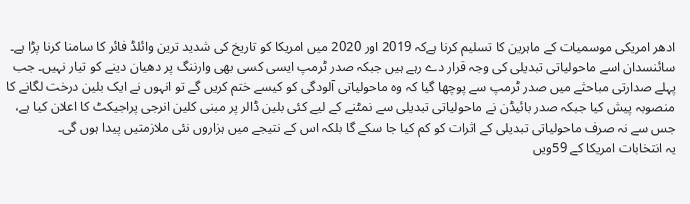ادھر امریکی موسمیات کے ماہرین کا تسلیم کرنا ہےکہ 2019 اور 2020 میں امریکا کو تاریخ کی شدید ترین وائلڈ فائر کا سامنا کرنا پڑا ہے۔ سائنسدان اسے ماحولیاتی تبدیلی کی وجہ قرار دے رہے ہیں جبکہ صدر ٹرمپ ایسی کسی بھی وارننگ پر دھیان دینے کو تیار نہیں۔ جب پہلے صدارتی مباحثے میں صدر ٹرمپ سے پوچھا گیا کہ وہ ماحولیاتی آلودگی کو کیسے ختم کریں گے تو انہوں نے ایک بلین درخت لگانے کا منصوبہ پیش کیا جبکہ صدر بائیڈن نے ماحولیاتی تبدیلی سے نمٹنے کے لیے کئی بلین ڈالر پر مبنی کلین انرجی پراجیکٹ کا اعلان کیا ہے، جس سے نہ صرف ماحولیاتی تبدیلی کے اثرات کو کم کیا جا سکے گا بلکہ اس کے نتیجے میں ہزاروں نئی ملازمتیں پیدا ہوں گی۔
یہ انتخابات امریکا کے 59ویں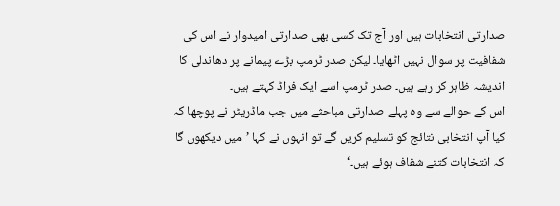صدارتی انتخابات ہیں اور آج تک کسی بھی صدارتی امیدوار نے اس کی شفافیت پر سوال نہیں اٹھایا۔ لیکن صدر ٹرمپ بڑے پیمانے پر دھاندلی کا اندیشہ ظاہر کر رہے ہیں۔ صدر ٹرمپ اسے ایک فراڈ کہتے ہیں۔
اس کے حوالے سے وہ پہلے صدارتی مباحثے میں جب ماڈریٹر نے پوچھا کہ کیا آپ انتخابی نتائج کو تسلیم کریں گے تو انہوں نے کہا ’میں دیکھوں گا کہ انتخابات کتنے شفاف ہوئے ہیں۔‘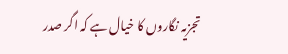تجزیہ نگاروں کا خیال ہے کہ اگر صدر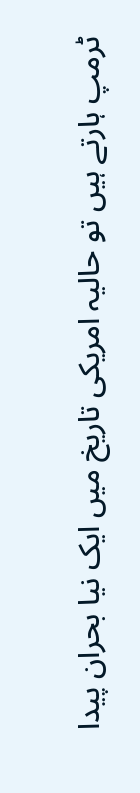ٹرمپ ہارتے ہیں تو حالیہ امریکی تاریخ میں ایک نیا بحران پیدا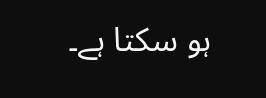ہو سکتا ہے۔